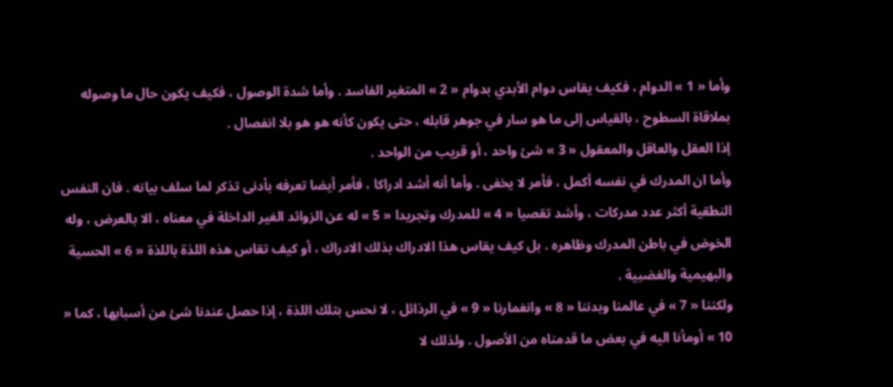وأما « 1 » الدوام ، فكيف يقاس دوام الأبدي بدوام « 2 » المتغير الفاسد . وأما شدة الوصول ، فكيف يكون حال ما وصوله بملاقاة السطوح ، بالقياس إلى ما هو سار في جوهر قابله ، حتى يكون كأنه هو هو بلا انفصال .
إذا العقل والعاقل والمعقول « 3 » شئ واحد ، أو قريب من الواحد .
وأما ان المدرك في نفسه أكمل ، فأمر لا يخفى . وأما أنه أشد ادراكا ، فأمر أيضا تعرفه بأدنى تذكر لما سلف بيانه . فان النفس النطقية أكثر عدد مدركات ، وأشد تقصيا « 4 » للمدرك وتجريدا « 5 » له عن الزوائد الغير الداخلة في معناه ، الا بالعرض ، وله الخوض في باطن المدرك وظاهره . بل كيف يقاس هذا الادراك بذلك الادراك ، أو كيف تقاس هذه اللذة باللذة « 6 » الحسية والبهيمية والغضبية .
ولكننا « 7 » في عالمنا وبدننا « 8 » وانغمارنا « 9 » في الرذائل ، لا نحس بتلك اللذة ، إذا حصل عندنا شئ من أسبابها ، كما « 10 » أومأنا اليه في بعض ما قدمناه من الأصول . ولذلك لا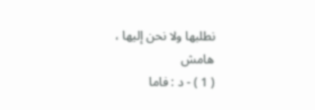نطلبها ولا نحن إليها ،
هامش
( 1 ) - د : فاما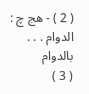( 2 ) - هج چ : الدوام . . . بالدوام
( 3 )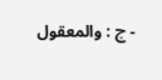- چ : والمعقول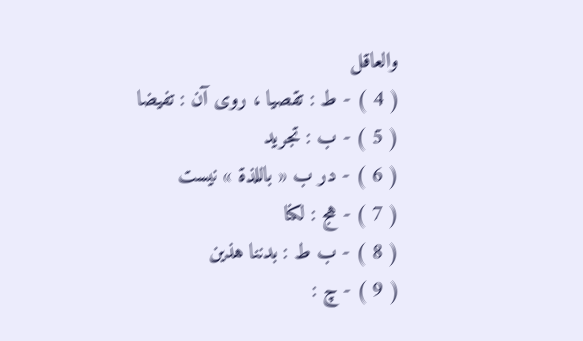والعاقل
( 4 ) - ط : تقصيا ، روى آن : تفيضا
( 5 ) - ب : تجريد
( 6 ) - در ب « باللذة » نيست
( 7 ) - هج : لكنا
( 8 ) - ب ط : بدننا هذين
( 9 ) - چ :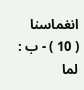انغماسنا
( 10 ) - ب : لما